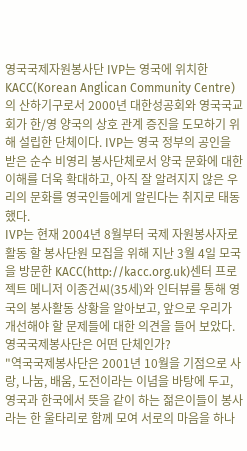영국국제자원봉사단 IVP는 영국에 위치한 KACC(Korean Anglican Community Centre)의 산하기구로서 2000년 대한성공회와 영국국교회가 한/영 양국의 상호 관계 증진을 도모하기 위해 설립한 단체이다. IVP는 영국 정부의 공인을 받은 순수 비영리 봉사단체로서 양국 문화에 대한 이해를 더욱 확대하고, 아직 잘 알려지지 않은 우리의 문화를 영국인들에게 알린다는 취지로 태동했다.
IVP는 현재 2004년 8월부터 국제 자원봉사자로 활동 할 봉사단원 모집을 위해 지난 3월 4일 모국을 방문한 KACC(http://kacc.org.uk)센터 프로젝트 메니저 이종건씨(35세)와 인터뷰를 통해 영국의 봉사활동 상황을 알아보고, 앞으로 우리가 개선해야 할 문제들에 대한 의견을 들어 보았다.
영국국제봉사단은 어떤 단체인가?
"역국국제봉사단은 2001년 10월을 기점으로 사랑, 나눔, 배움, 도전이라는 이념을 바탕에 두고, 영국과 한국에서 뜻을 같이 하는 젊은이들이 봉사라는 한 울타리로 함께 모여 서로의 마음을 하나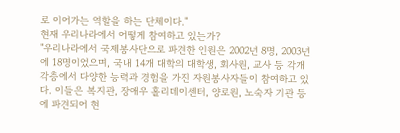로 이어가는 역할을 하는 단체이다."
현재 우리나라에서 어떻게 참여하고 있는가?
"우리나라에서 국제봉사단으로 파견한 인원은 2002년 8명, 2003년에 18명이었으며, 국내 14개 대학의 대학생, 회사원, 교사 등 각개각층에서 다양한 능력과 경험을 가진 자원봉사자들이 참여하고 있다. 이들은 복지관, 장애우 홀리데이센터, 양로원, 노숙자 기관 등에 파견되어 현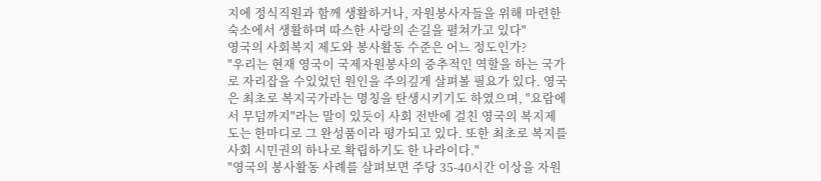지에 정식직원과 함께 생활하거나, 자원봉사자들을 위해 마련한 숙소에서 생활하며 따스한 사랑의 손길을 펼쳐가고 있다"
영국의 사회복지 제도와 봉사활동 수준은 어느 정도인가?
"우리는 현재 영국이 국제자원봉사의 중추적인 역할을 하는 국가로 자리잡을 수있었던 원인을 주의깊게 살펴볼 필요가 있다. 영국은 최초로 복지국가라는 명칭을 탄생시키기도 하였으며, "요람에서 무덤까지"라는 말이 있듯이 사회 전반에 걸친 영국의 복지제도는 한마디로 그 완성품이라 평가되고 있다. 또한 최초로 복지를 사회 시민권의 하나로 확립하기도 한 나라이다."
"영국의 봉사활동 사례를 살펴보면 주당 35-40시간 이상을 자원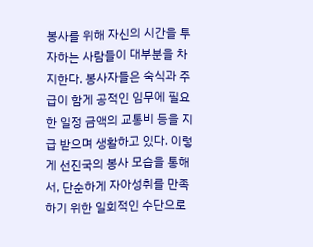봉사를 위해 자신의 시간을 투자하는 사람들이 대부분을 차지한다. 봉사자들은 숙식과 주급이 함게 공적인 임무에 필요한 일정 금액의 교통비 등을 지급 받으며 생활하고 있다. 이렇게 선진국의 봉사 모습을 통해서, 단순하게 자아성취를 만족하기 위한 일회적인 수단으로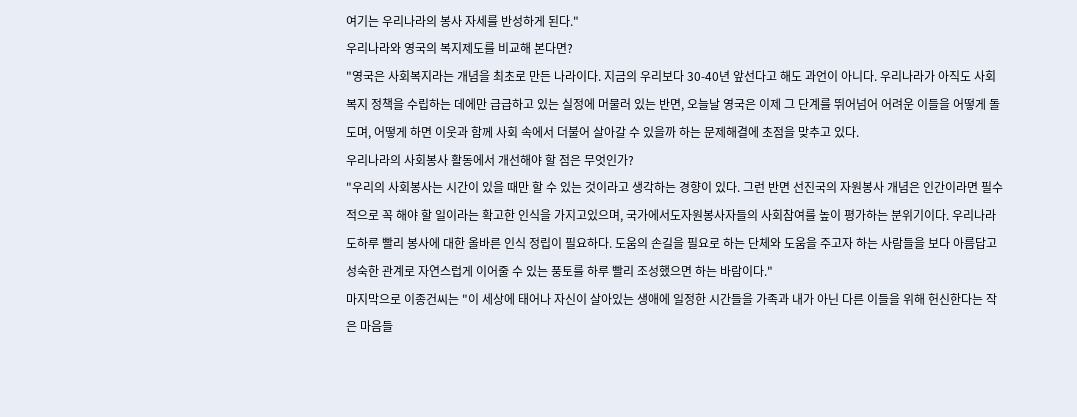여기는 우리나라의 봉사 자세를 반성하게 된다."
우리나라와 영국의 복지제도를 비교해 본다면?
"영국은 사회복지라는 개념을 최초로 만든 나라이다. 지금의 우리보다 30-40년 앞선다고 해도 과언이 아니다. 우리나라가 아직도 사회복지 정책을 수립하는 데에만 급급하고 있는 실정에 머물러 있는 반면, 오늘날 영국은 이제 그 단계를 뛰어넘어 어려운 이들을 어떻게 돌도며, 어떻게 하면 이웃과 함께 사회 속에서 더불어 살아갈 수 있을까 하는 문제해결에 초점을 맞추고 있다.
우리나라의 사회봉사 활동에서 개선해야 할 점은 무엇인가?
"우리의 사회봉사는 시간이 있을 때만 할 수 있는 것이라고 생각하는 경향이 있다. 그런 반면 선진국의 자원봉사 개념은 인간이라면 필수적으로 꼭 해야 할 일이라는 확고한 인식을 가지고있으며, 국가에서도자원봉사자들의 사회참여를 높이 평가하는 분위기이다. 우리나라도하루 빨리 봉사에 대한 올바른 인식 정립이 필요하다. 도움의 손길을 필요로 하는 단체와 도움을 주고자 하는 사람들을 보다 아름답고 성숙한 관계로 자연스럽게 이어줄 수 있는 풍토를 하루 빨리 조성했으면 하는 바람이다."
마지막으로 이종건씨는 "이 세상에 태어나 자신이 살아있는 생애에 일정한 시간들을 가족과 내가 아닌 다른 이들을 위해 헌신한다는 작은 마음들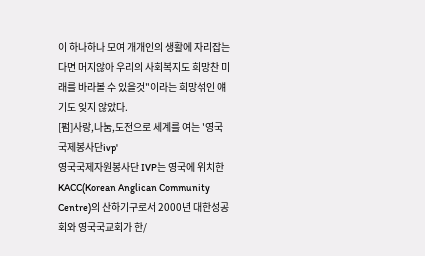이 하나하나 모여 개개인의 생활에 자리잡는다면 머지않아 우리의 사회복지도 희망찬 미래를 바라볼 수 있을것"이라는 희망섞인 얘기도 잊지 않았다.
[펌]사랑,나눔,도전으로 세계를 여는 '영국국제봉사단ivp'
영국국제자원봉사단 IVP는 영국에 위치한 KACC(Korean Anglican Community Centre)의 산하기구로서 2000년 대한성공회와 영국국교회가 한/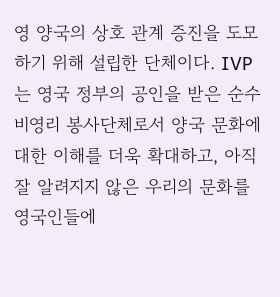영 양국의 상호 관계 증진을 도모하기 위해 설립한 단체이다. IVP는 영국 정부의 공인을 받은 순수 비영리 봉사단체로서 양국 문화에 대한 이해를 더욱 확대하고, 아직 잘 알려지지 않은 우리의 문화를 영국인들에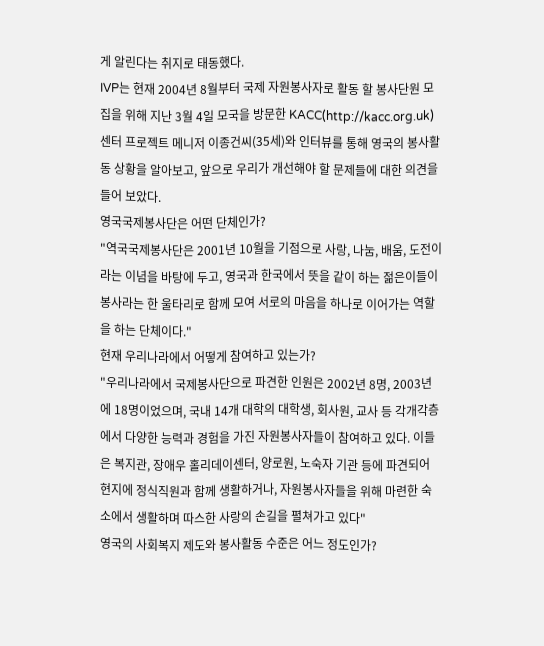게 알린다는 취지로 태동했다.
IVP는 현재 2004년 8월부터 국제 자원봉사자로 활동 할 봉사단원 모집을 위해 지난 3월 4일 모국을 방문한 KACC(http://kacc.org.uk)센터 프로젝트 메니저 이종건씨(35세)와 인터뷰를 통해 영국의 봉사활동 상황을 알아보고, 앞으로 우리가 개선해야 할 문제들에 대한 의견을 들어 보았다.
영국국제봉사단은 어떤 단체인가?
"역국국제봉사단은 2001년 10월을 기점으로 사랑, 나눔, 배움, 도전이라는 이념을 바탕에 두고, 영국과 한국에서 뜻을 같이 하는 젊은이들이 봉사라는 한 울타리로 함께 모여 서로의 마음을 하나로 이어가는 역할을 하는 단체이다."
현재 우리나라에서 어떻게 참여하고 있는가?
"우리나라에서 국제봉사단으로 파견한 인원은 2002년 8명, 2003년에 18명이었으며, 국내 14개 대학의 대학생, 회사원, 교사 등 각개각층에서 다양한 능력과 경험을 가진 자원봉사자들이 참여하고 있다. 이들은 복지관, 장애우 홀리데이센터, 양로원, 노숙자 기관 등에 파견되어 현지에 정식직원과 함께 생활하거나, 자원봉사자들을 위해 마련한 숙소에서 생활하며 따스한 사랑의 손길을 펼쳐가고 있다"
영국의 사회복지 제도와 봉사활동 수준은 어느 정도인가?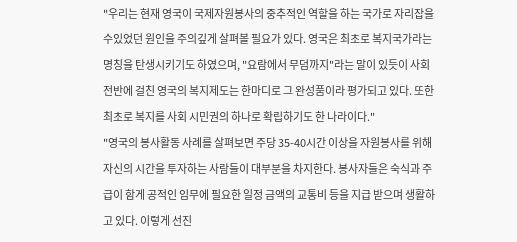"우리는 현재 영국이 국제자원봉사의 중추적인 역할을 하는 국가로 자리잡을 수있었던 원인을 주의깊게 살펴볼 필요가 있다. 영국은 최초로 복지국가라는 명칭을 탄생시키기도 하였으며, "요람에서 무덤까지"라는 말이 있듯이 사회 전반에 걸친 영국의 복지제도는 한마디로 그 완성품이라 평가되고 있다. 또한 최초로 복지를 사회 시민권의 하나로 확립하기도 한 나라이다."
"영국의 봉사활동 사례를 살펴보면 주당 35-40시간 이상을 자원봉사를 위해 자신의 시간을 투자하는 사람들이 대부분을 차지한다. 봉사자들은 숙식과 주급이 함게 공적인 임무에 필요한 일정 금액의 교통비 등을 지급 받으며 생활하고 있다. 이렇게 선진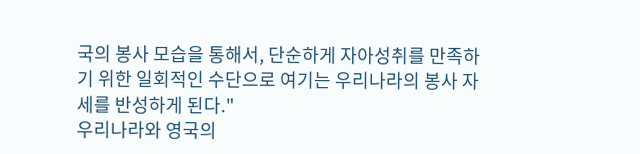국의 봉사 모습을 통해서, 단순하게 자아성취를 만족하기 위한 일회적인 수단으로 여기는 우리나라의 봉사 자세를 반성하게 된다."
우리나라와 영국의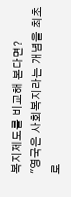복지제도를 비교해 본다면?
"영국은 사회복지라는 개념을 최초로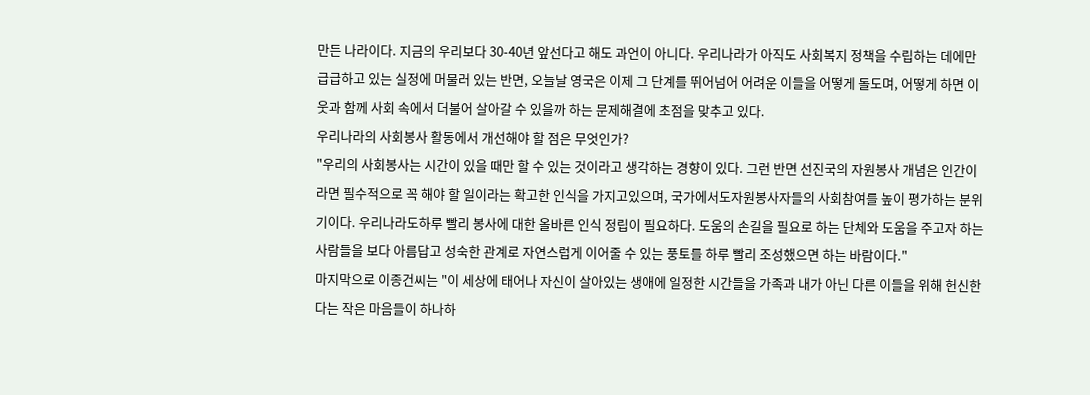만든 나라이다. 지금의 우리보다 30-40년 앞선다고 해도 과언이 아니다. 우리나라가 아직도 사회복지 정책을 수립하는 데에만 급급하고 있는 실정에 머물러 있는 반면, 오늘날 영국은 이제 그 단계를 뛰어넘어 어려운 이들을 어떻게 돌도며, 어떻게 하면 이웃과 함께 사회 속에서 더불어 살아갈 수 있을까 하는 문제해결에 초점을 맞추고 있다.
우리나라의 사회봉사 활동에서 개선해야 할 점은 무엇인가?
"우리의 사회봉사는 시간이 있을 때만 할 수 있는 것이라고 생각하는 경향이 있다. 그런 반면 선진국의 자원봉사 개념은 인간이라면 필수적으로 꼭 해야 할 일이라는 확고한 인식을 가지고있으며, 국가에서도자원봉사자들의 사회참여를 높이 평가하는 분위기이다. 우리나라도하루 빨리 봉사에 대한 올바른 인식 정립이 필요하다. 도움의 손길을 필요로 하는 단체와 도움을 주고자 하는 사람들을 보다 아름답고 성숙한 관계로 자연스럽게 이어줄 수 있는 풍토를 하루 빨리 조성했으면 하는 바람이다."
마지막으로 이종건씨는 "이 세상에 태어나 자신이 살아있는 생애에 일정한 시간들을 가족과 내가 아닌 다른 이들을 위해 헌신한다는 작은 마음들이 하나하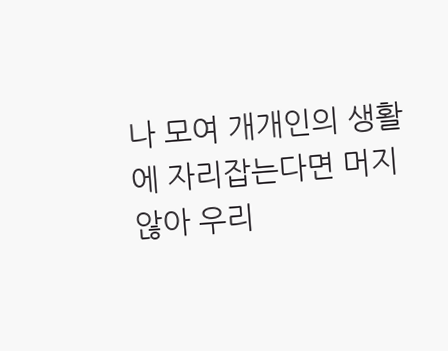나 모여 개개인의 생활에 자리잡는다면 머지않아 우리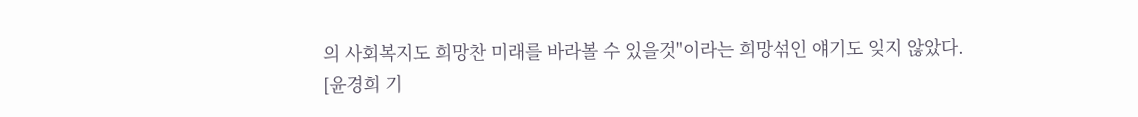의 사회복지도 희망찬 미래를 바라볼 수 있을것"이라는 희망섞인 얘기도 잊지 않았다.
[윤경희 기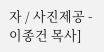자 / 사진제공 - 이종건 목사]